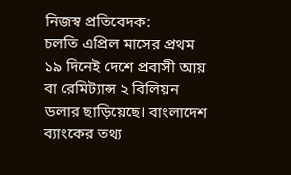নিজস্ব প্রতিবেদক:
চলতি এপ্রিল মাসের প্রথম ১৯ দিনেই দেশে প্রবাসী আয় বা রেমিট্যান্স ২ বিলিয়ন ডলার ছাড়িয়েছে। বাংলাদেশ ব্যাংকের তথ্য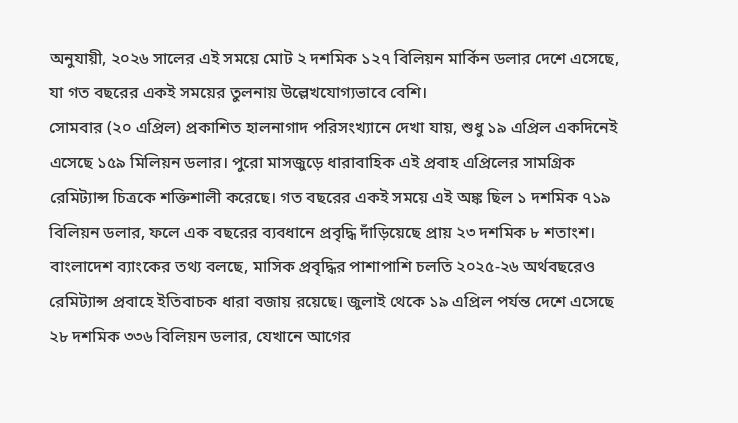অনুযায়ী, ২০২৬ সালের এই সময়ে মোট ২ দশমিক ১২৭ বিলিয়ন মার্কিন ডলার দেশে এসেছে, যা গত বছরের একই সময়ের তুলনায় উল্লেখযোগ্যভাবে বেশি।
সোমবার (২০ এপ্রিল) প্রকাশিত হালনাগাদ পরিসংখ্যানে দেখা যায়, শুধু ১৯ এপ্রিল একদিনেই এসেছে ১৫৯ মিলিয়ন ডলার। পুরো মাসজুড়ে ধারাবাহিক এই প্রবাহ এপ্রিলের সামগ্রিক রেমিট্যান্স চিত্রকে শক্তিশালী করেছে। গত বছরের একই সময়ে এই অঙ্ক ছিল ১ দশমিক ৭১৯ বিলিয়ন ডলার, ফলে এক বছরের ব্যবধানে প্রবৃদ্ধি দাঁড়িয়েছে প্রায় ২৩ দশমিক ৮ শতাংশ।
বাংলাদেশ ব্যাংকের তথ্য বলছে, মাসিক প্রবৃদ্ধির পাশাপাশি চলতি ২০২৫-২৬ অর্থবছরেও রেমিট্যান্স প্রবাহে ইতিবাচক ধারা বজায় রয়েছে। জুলাই থেকে ১৯ এপ্রিল পর্যন্ত দেশে এসেছে ২৮ দশমিক ৩৩৬ বিলিয়ন ডলার, যেখানে আগের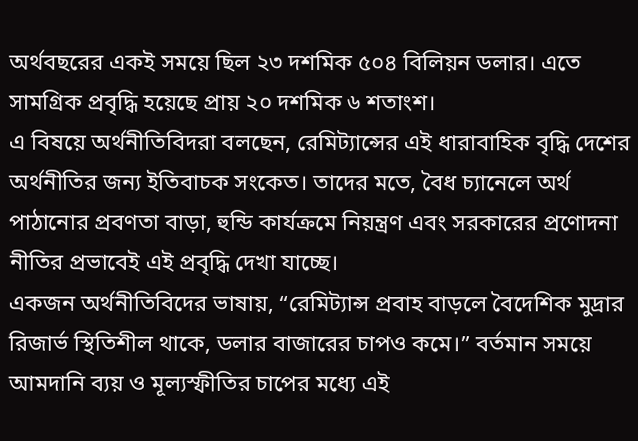অর্থবছরের একই সময়ে ছিল ২৩ দশমিক ৫০৪ বিলিয়ন ডলার। এতে সামগ্রিক প্রবৃদ্ধি হয়েছে প্রায় ২০ দশমিক ৬ শতাংশ।
এ বিষয়ে অর্থনীতিবিদরা বলছেন, রেমিট্যান্সের এই ধারাবাহিক বৃদ্ধি দেশের অর্থনীতির জন্য ইতিবাচক সংকেত। তাদের মতে, বৈধ চ্যানেলে অর্থ পাঠানোর প্রবণতা বাড়া, হুন্ডি কার্যক্রমে নিয়ন্ত্রণ এবং সরকারের প্রণোদনা নীতির প্রভাবেই এই প্রবৃদ্ধি দেখা যাচ্ছে।
একজন অর্থনীতিবিদের ভাষায়, “রেমিট্যান্স প্রবাহ বাড়লে বৈদেশিক মুদ্রার রিজার্ভ স্থিতিশীল থাকে, ডলার বাজারের চাপও কমে।” বর্তমান সময়ে আমদানি ব্যয় ও মূল্যস্ফীতির চাপের মধ্যে এই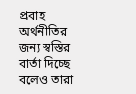প্রবাহ অর্থনীতির জন্য স্বস্তির বার্তা দিচ্ছে বলেও তারা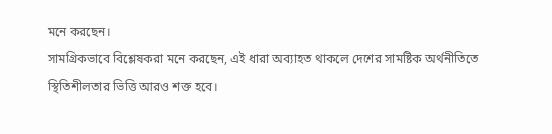মনে করছেন।
সামগ্রিকভাবে বিশ্লেষকরা মনে করছেন, এই ধারা অব্যাহত থাকলে দেশের সামষ্টিক অর্থনীতিতে স্থিতিশীলতার ভিত্তি আরও শক্ত হবে।